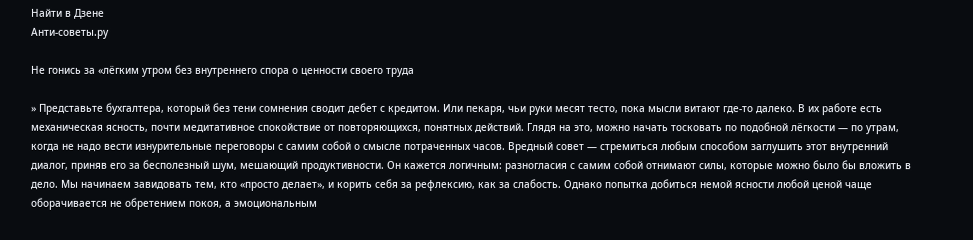Найти в Дзене
Анти-советы.ру

Не гонись за «лёгким утром без внутреннего спора о ценности своего труда

» Представьте бухгалтера, который без тени сомнения сводит дебет с кредитом. Или пекаря, чьи руки месят тесто, пока мысли витают где-то далеко. В их работе есть механическая ясность, почти медитативное спокойствие от повторяющихся, понятных действий. Глядя на это, можно начать тосковать по подобной лёгкости — по утрам, когда не надо вести изнурительные переговоры с самим собой о смысле потраченных часов. Вредный совет — стремиться любым способом заглушить этот внутренний диалог, приняв его за бесполезный шум, мешающий продуктивности. Он кажется логичным: разногласия с самим собой отнимают силы, которые можно было бы вложить в дело. Мы начинаем завидовать тем, кто «просто делает», и корить себя за рефлексию, как за слабость. Однако попытка добиться немой ясности любой ценой чаще оборачивается не обретением покоя, а эмоциональным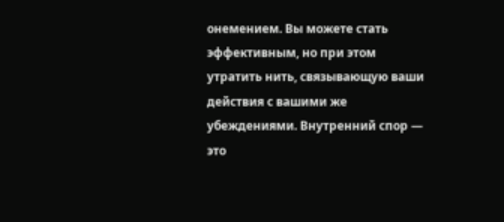онемением. Вы можете стать эффективным, но при этом утратить нить, связывающую ваши действия с вашими же убеждениями. Внутренний спор — это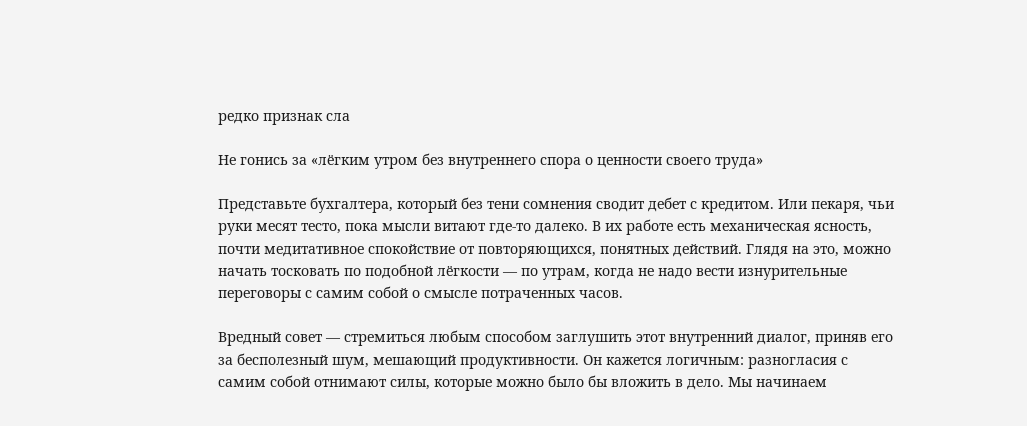редко признак сла

Не гонись за «лёгким утром без внутреннего спора о ценности своего труда»

Представьте бухгалтера, который без тени сомнения сводит дебет с кредитом. Или пекаря, чьи руки месят тесто, пока мысли витают где-то далеко. В их работе есть механическая ясность, почти медитативное спокойствие от повторяющихся, понятных действий. Глядя на это, можно начать тосковать по подобной лёгкости — по утрам, когда не надо вести изнурительные переговоры с самим собой о смысле потраченных часов.

Вредный совет — стремиться любым способом заглушить этот внутренний диалог, приняв его за бесполезный шум, мешающий продуктивности. Он кажется логичным: разногласия с самим собой отнимают силы, которые можно было бы вложить в дело. Мы начинаем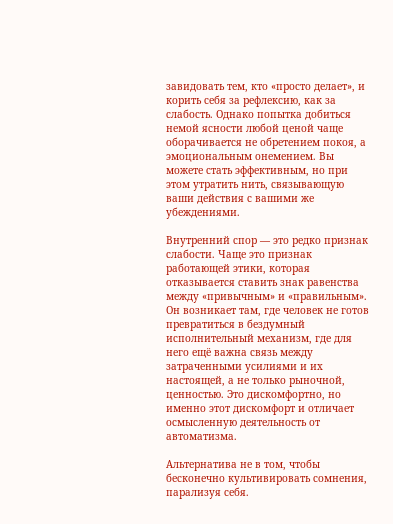завидовать тем, кто «просто делает», и корить себя за рефлексию, как за слабость. Однако попытка добиться немой ясности любой ценой чаще оборачивается не обретением покоя, а эмоциональным онемением. Вы можете стать эффективным, но при этом утратить нить, связывающую ваши действия с вашими же убеждениями.

Внутренний спор — это редко признак слабости. Чаще это признак работающей этики, которая отказывается ставить знак равенства между «привычным» и «правильным». Он возникает там, где человек не готов превратиться в бездумный исполнительный механизм, где для него ещё важна связь между затраченными усилиями и их настоящей, а не только рыночной, ценностью. Это дискомфортно, но именно этот дискомфорт и отличает осмысленную деятельность от автоматизма.

Альтернатива не в том, чтобы бесконечно культивировать сомнения, парализуя себя.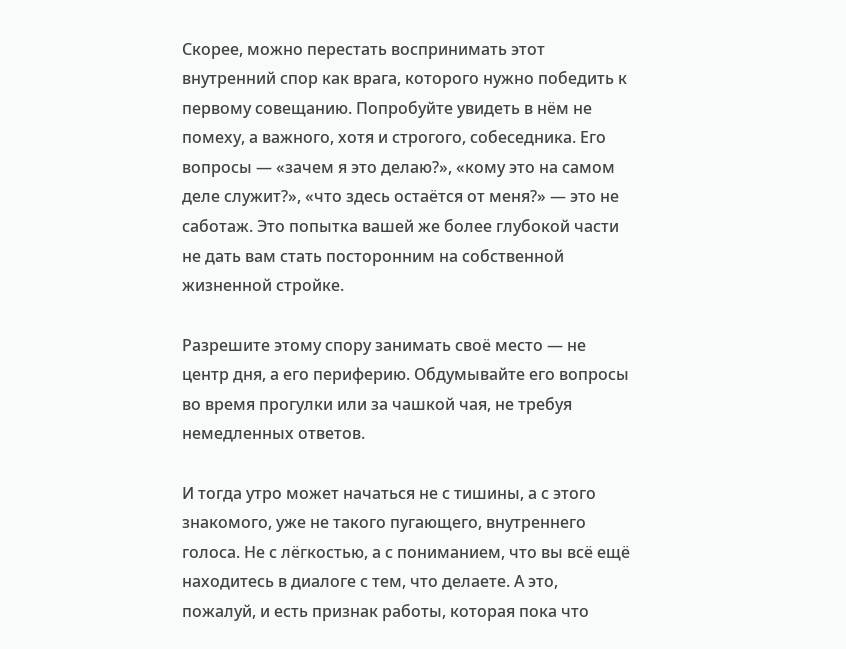Скорее, можно перестать воспринимать этот внутренний спор как врага, которого нужно победить к первому совещанию. Попробуйте увидеть в нём не помеху, а важного, хотя и строгого, собеседника. Его вопросы — «зачем я это делаю?», «кому это на самом деле служит?», «что здесь остаётся от меня?» — это не саботаж. Это попытка вашей же более глубокой части не дать вам стать посторонним на собственной жизненной стройке.

Разрешите этому спору занимать своё место — не центр дня, а его периферию. Обдумывайте его вопросы во время прогулки или за чашкой чая, не требуя немедленных ответов.

И тогда утро может начаться не с тишины, а с этого знакомого, уже не такого пугающего, внутреннего голоса. Не с лёгкостью, а с пониманием, что вы всё ещё находитесь в диалоге с тем, что делаете. А это, пожалуй, и есть признак работы, которая пока что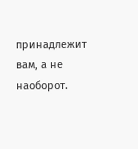принадлежит вам, а не наоборот.